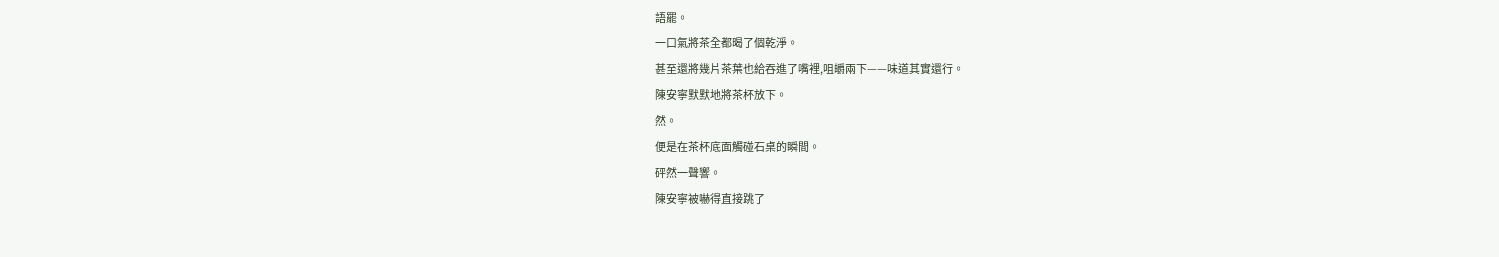語罷。
一口氣將茶全都暍了個乾淨。
甚至還將幾片茶葉也給吞進了嘴裡,咀皭兩下——味道其實還行。
陳安寧默默地將茶杯放下。
然。
便是在茶杯底面觸碰石桌的瞬間。
砰然一聲響。
陳安寧被嚇得直接跳了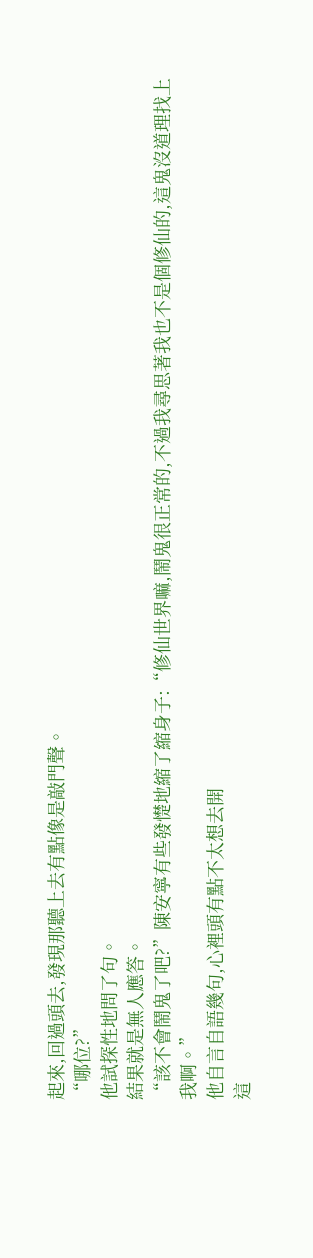起來,回過頭去,發現那聽上去有點像是敲門聲。
“哪位?”
他試探性地問了句。
結果就是無人應答。
“該不會鬧鬼了吧?”陳安寧有些發憷地縮了縮身子:“修仙世界嘛,鬧鬼很正常的,不過我尋思著我也不是個修仙的,這鬼沒道理找上
我啊。”
他自言自語幾句,心裡頭有點不太想去開
這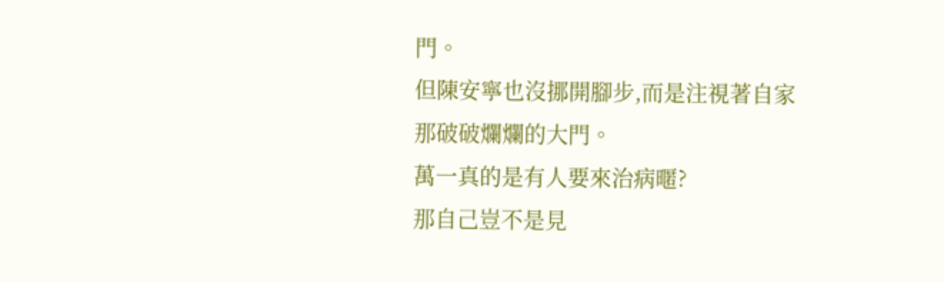門。
但陳安寧也沒挪開腳步,而是注視著自家
那破破爛爛的大門。
萬一真的是有人要來治病暱?
那自己豈不是見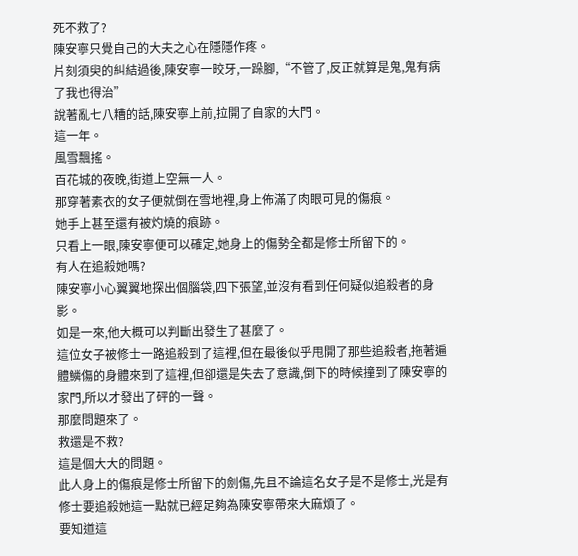死不救了?
陳安寧只覺自己的大夫之心在隱隱作疼。
片刻須臾的糾結過後,陳安寧一晈牙,一跺腳,“不管了,反正就算是鬼,鬼有病了我也得治”
說著亂七八糟的話,陳安寧上前,拉開了自家的大門。
這一年。
風雪飄搖。
百花城的夜晚,街道上空無一人。
那穿著素衣的女子便就倒在雪地裡,身上佈滿了肉眼可見的傷痕。
她手上甚至還有被灼燒的痕跡。
只看上一眼,陳安寧便可以確定,她身上的傷勢全都是修士所留下的。
有人在追殺她嗎?
陳安寧小心翼翼地探出個腦袋,四下張望,並沒有看到任何疑似追殺者的身影。
如是一來,他大概可以判斷出發生了甚麼了。
這位女子被修士一路追殺到了這裡,但在最後似乎甩開了那些追殺者,拖著遍體鱗傷的身體來到了這裡,但卻還是失去了意識,倒下的時候撞到了陳安寧的家門,所以才發出了砰的一聲。
那麼問題來了。
救還是不救?
這是個大大的問題。
此人身上的傷痕是修士所留下的劍傷,先且不論這名女子是不是修士,光是有修士要追殺她這一點就已經足夠為陳安寧帶來大麻煩了。
要知道這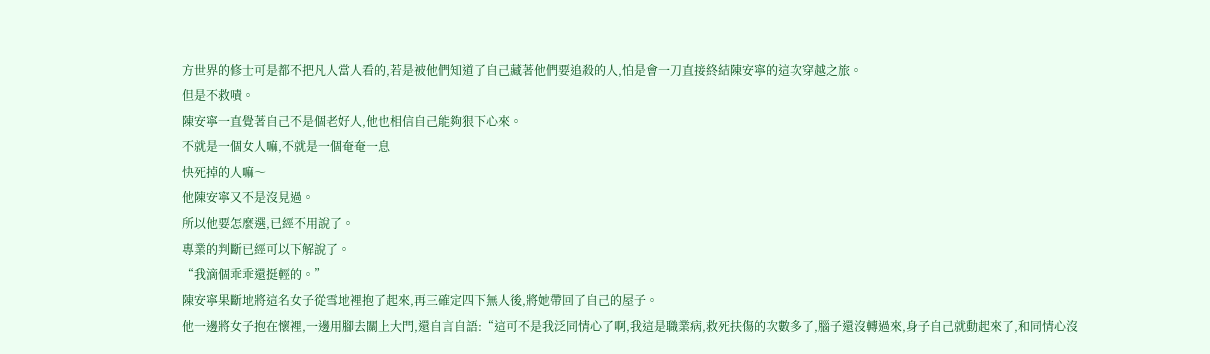方世界的修士可是都不把凡人當人看的,若是被他們知道了自己藏著他們要追殺的人,怕是會一刀直接終結陳安寧的這次穿越之旅。
但是不救嘖。
陳安寧一直覺著自己不是個老好人,他也相信自己能夠狠下心來。
不就是一個女人嘛,不就是一個奄奄一息
快死掉的人嘛〜
他陳安寧又不是沒見過。
所以他要怎麼選,已經不用說了。
專業的判斷已經可以下解說了。
“我滴個乖乖還挺輕的。”
陳安寧果斷地將這名女子從雪地裡抱了起來,再三確定四下無人後,將她帶回了自己的屋子。
他一邊將女子抱在懷裡,一邊用腳去關上大門,還自言自語:“這可不是我泛同情心了啊,我這是職業病,救死扶傷的次數多了,腦子還沒轉過來,身子自己就動起來了,和同情心沒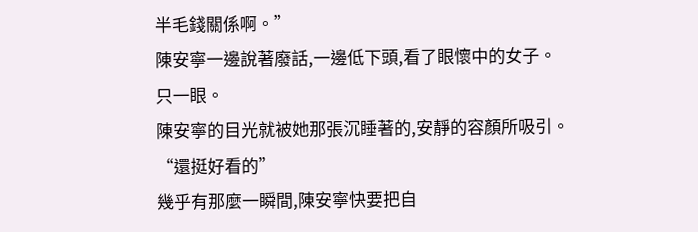半毛錢關係啊。”
陳安寧一邊說著廢話,一邊低下頭,看了眼懷中的女子。
只一眼。
陳安寧的目光就被她那張沉睡著的,安靜的容顏所吸引。
“還挺好看的”
幾乎有那麼一瞬間,陳安寧快要把自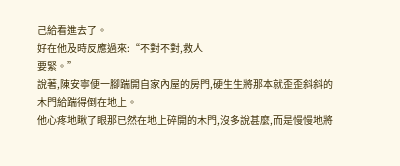己給看進去了。
好在他及時反應過來:“不對不對,救人
要緊。”
說著,陳安寧便一腳踹開自家內屋的房門,硬生生將那本就歪歪斜斜的木門給踹得倒在地上。
他心疼地瞅了眼那已然在地上碎開的木門,沒多說甚麼,而是慢慢地將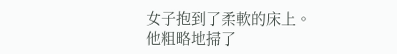女子抱到了柔軟的床上。
他粗略地掃了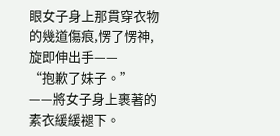眼女子身上那貫穿衣物的幾道傷痕,愣了愣神,旋即伸出手——
“抱歉了妹子。”
——將女子身上裹著的素衣緩緩褪下。